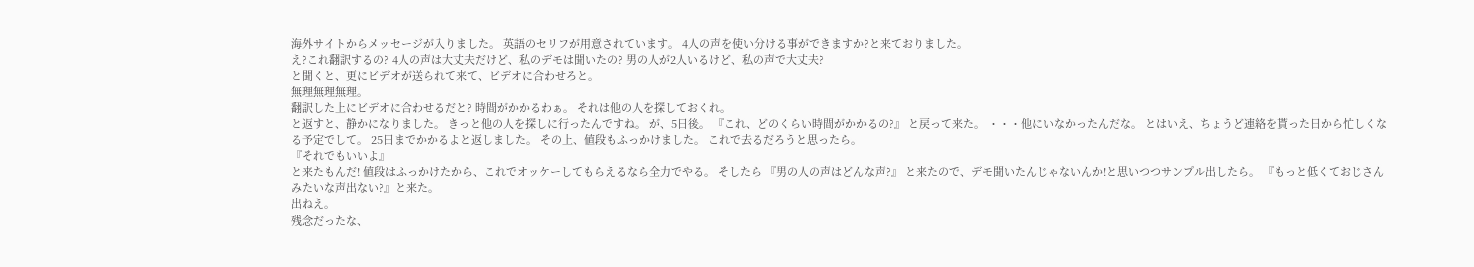海外サイトからメッセージが入りました。 英語のセリフが用意されています。 4人の声を使い分ける事ができますか?と来ておりました。
え?これ翻訳するの? 4人の声は大丈夫だけど、私のデモは聞いたの? 男の人が2人いるけど、私の声で大丈夫?
と聞くと、更にビデオが送られて来て、ビデオに合わせろと。
無理無理無理。
翻訳した上にビデオに合わせるだと? 時間がかかるわぁ。 それは他の人を探しておくれ。
と返すと、静かになりました。 きっと他の人を探しに行ったんですね。 が、5日後。 『これ、どのくらい時間がかかるの?』 と戻って来た。 ・・・他にいなかったんだな。 とはいえ、ちょうど連絡を貰った日から忙しくなる予定でして。 25日までかかるよと返しました。 その上、値段もふっかけました。 これで去るだろうと思ったら。
『それでもいいよ』
と来たもんだ! 値段はふっかけたから、これでオッケーしてもらえるなら全力でやる。 そしたら 『男の人の声はどんな声?』 と来たので、デモ聞いたんじゃないんか!と思いつつサンプル出したら。 『もっと低くておじさんみたいな声出ない?』と来た。
出ねえ。
残念だったな、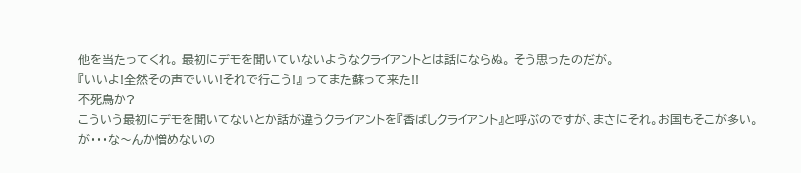他を当たってくれ。 最初にデモを聞いていないようなクライアントとは話にならぬ。 そう思ったのだが。
『いいよ!全然その声でいい!それで行こう!』 ってまた蘇って来た!!
不死鳥か?
こういう最初にデモを聞いてないとか話が違うクライアントを『香ばしクライアント』と呼ぶのですが、まさにそれ。お国もそこが多い。 が・・・な〜んか憎めないの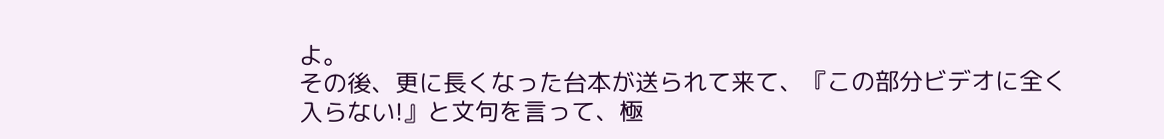よ。
その後、更に長くなった台本が送られて来て、『この部分ビデオに全く入らない!』と文句を言って、極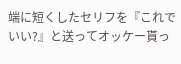端に短くしたセリフを『これでいい?』と送ってオッケー貰っ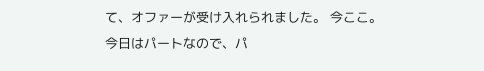て、オファーが受け入れられました。 今ここ。
今日はパートなので、パ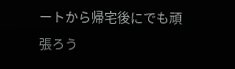ートから帰宅後にでも頑張ろう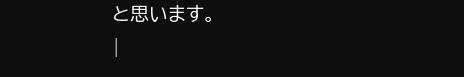と思います。
|